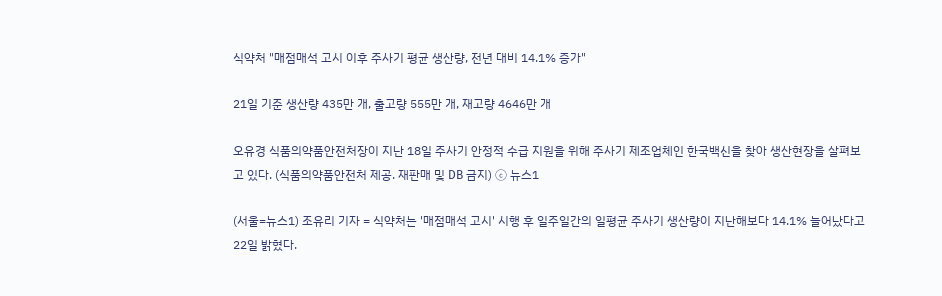식약처 "매점매석 고시 이후 주사기 평균 생산량, 전년 대비 14.1% 증가"

21일 기준 생산량 435만 개, 출고량 555만 개, 재고량 4646만 개

오유경 식품의약품안전처장이 지난 18일 주사기 안정적 수급 지원을 위해 주사기 제조업체인 한국백신을 찾아 생산현장을 살펴보고 있다. (식품의약품안전처 제공. 재판매 및 DB 금지) ⓒ 뉴스1

(서울=뉴스1) 조유리 기자 = 식약처는 '매점매석 고시' 시행 후 일주일간의 일평균 주사기 생산량이 지난해보다 14.1% 늘어났다고 22일 밝혔다.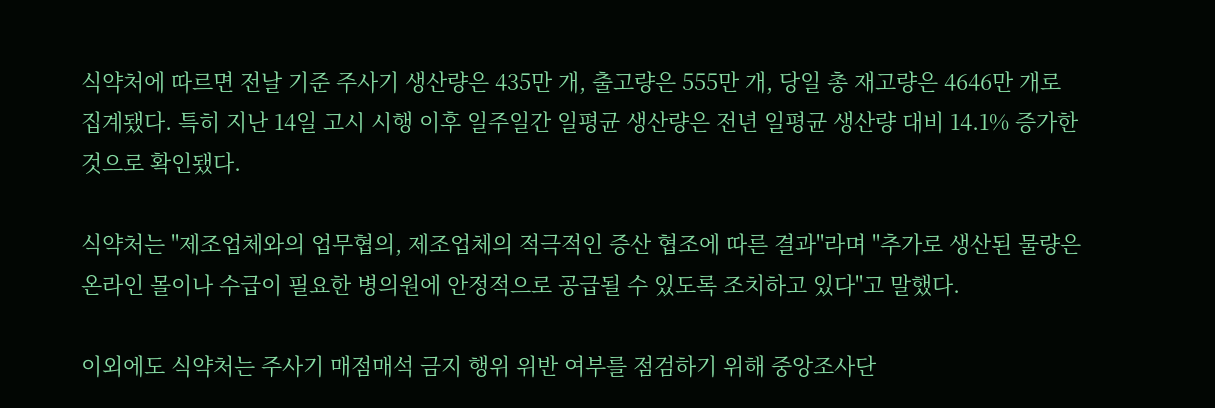식약처에 따르면 전날 기준 주사기 생산량은 435만 개, 출고량은 555만 개, 당일 총 재고량은 4646만 개로 집계됐다. 특히 지난 14일 고시 시행 이후 일주일간 일평균 생산량은 전년 일평균 생산량 대비 14.1% 증가한 것으로 확인됐다.

식약처는 "제조업체와의 업무협의, 제조업체의 적극적인 증산 협조에 따른 결과"라며 "추가로 생산된 물량은 온라인 몰이나 수급이 필요한 병의원에 안정적으로 공급될 수 있도록 조치하고 있다"고 말했다.

이외에도 식약처는 주사기 매점매석 금지 행위 위반 여부를 점검하기 위해 중앙조사단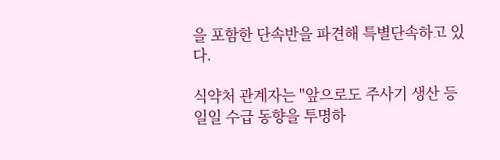을 포함한 단속반을 파견해 특별단속하고 있다.

식약처 관계자는 "앞으로도 주사기 생산 등 일일 수급 동향을 투명하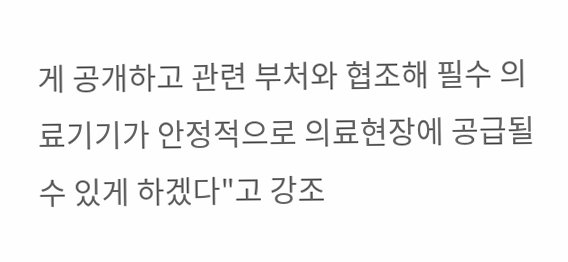게 공개하고 관련 부처와 협조해 필수 의료기기가 안정적으로 의료현장에 공급될 수 있게 하겠다"고 강조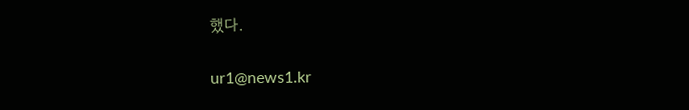했다.

ur1@news1.kr